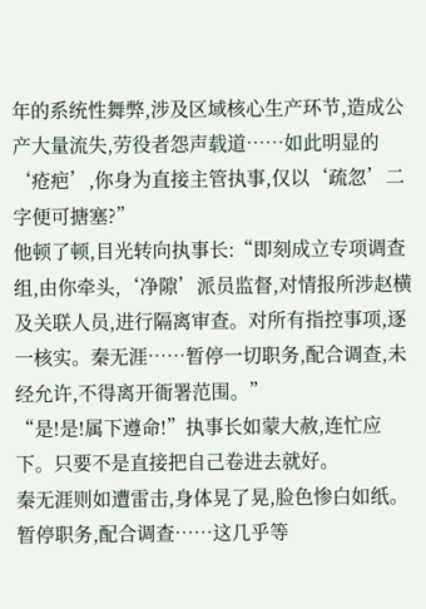年的系统性舞弊,涉及区域核心生产环节,造成公产大量流失,劳役者怨声载道……如此明显的‘疮疤’,你身为直接主管执事,仅以‘疏忽’二字便可搪塞?”
他顿了顿,目光转向执事长:“即刻成立专项调查组,由你牵头,‘净隙’派员监督,对情报所涉赵横及关联人员,进行隔离审查。对所有指控事项,逐一核实。秦无涯……暂停一切职务,配合调查,未经允许,不得离开衙署范围。”
“是!是!属下遵命!”执事长如蒙大赦,连忙应下。只要不是直接把自己卷进去就好。
秦无涯则如遭雷击,身体晃了晃,脸色惨白如纸。暂停职务,配合调查……这几乎等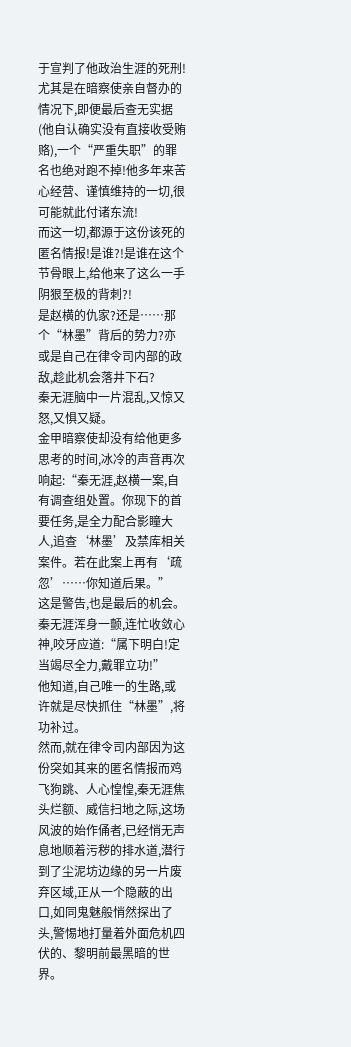于宣判了他政治生涯的死刑!尤其是在暗察使亲自督办的情况下,即便最后查无实据(他自认确实没有直接收受贿赂),一个“严重失职”的罪名也绝对跑不掉!他多年来苦心经营、谨慎维持的一切,很可能就此付诸东流!
而这一切,都源于这份该死的匿名情报!是谁?!是谁在这个节骨眼上,给他来了这么一手阴狠至极的背刺?!
是赵横的仇家?还是……那个“林墨”背后的势力?亦或是自己在律令司内部的政敌,趁此机会落井下石?
秦无涯脑中一片混乱,又惊又怒,又惧又疑。
金甲暗察使却没有给他更多思考的时间,冰冷的声音再次响起:“秦无涯,赵横一案,自有调查组处置。你现下的首要任务,是全力配合影瞳大人,追查‘林墨’及禁库相关案件。若在此案上再有‘疏忽’……你知道后果。”
这是警告,也是最后的机会。秦无涯浑身一颤,连忙收敛心神,咬牙应道:“属下明白!定当竭尽全力,戴罪立功!”
他知道,自己唯一的生路,或许就是尽快抓住“林墨”,将功补过。
然而,就在律令司内部因为这份突如其来的匿名情报而鸡飞狗跳、人心惶惶,秦无涯焦头烂额、威信扫地之际,这场风波的始作俑者,已经悄无声息地顺着污秽的排水道,潜行到了尘泥坊边缘的另一片废弃区域,正从一个隐蔽的出口,如同鬼魅般悄然探出了头,警惕地打量着外面危机四伏的、黎明前最黑暗的世界。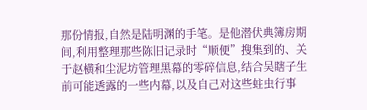那份情报,自然是陆明渊的手笔。是他潜伏典簿房期间,利用整理那些陈旧记录时“顺便”搜集到的、关于赵横和尘泥坊管理黑幕的零碎信息,结合吴瞎子生前可能透露的一些内幕,以及自己对这些蛀虫行事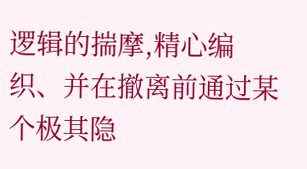逻辑的揣摩,精心编织、并在撤离前通过某个极其隐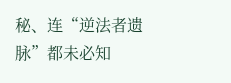秘、连“逆法者遗脉”都未必知